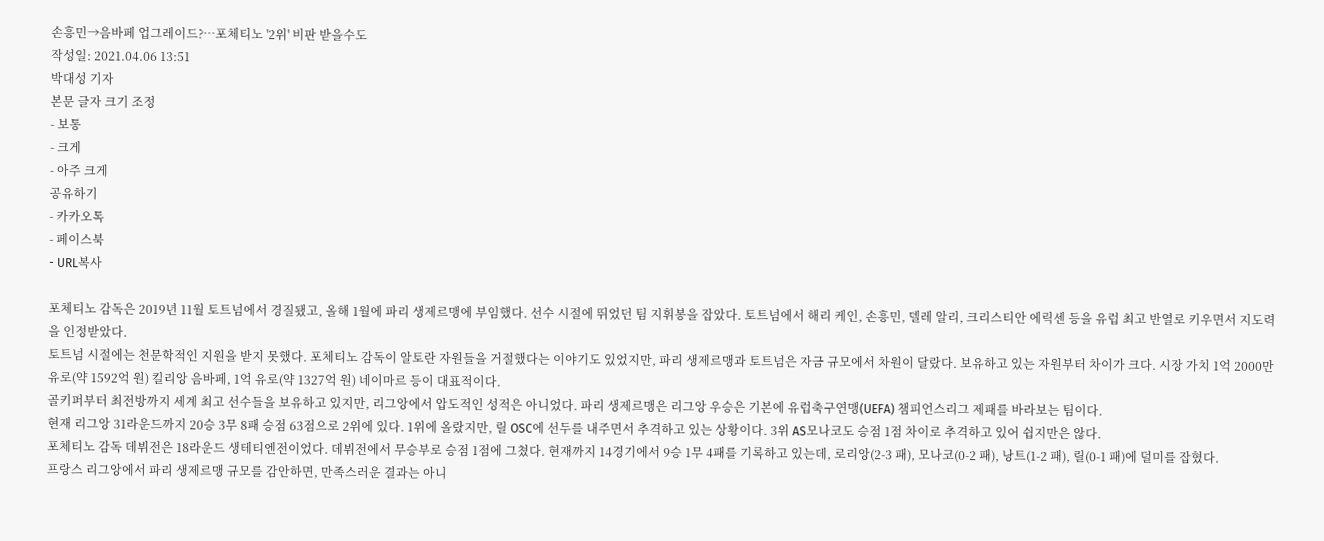손흥민→음바페 업그레이드?…포체티노 '2위' 비판 받을수도
작성일: 2021.04.06 13:51
박대성 기자
본문 글자 크기 조정
- 보통
- 크게
- 아주 크게
공유하기
- 카카오톡
- 페이스북
- URL복사

포체티노 감독은 2019년 11월 토트넘에서 경질됐고, 올해 1월에 파리 생제르맹에 부임했다. 선수 시절에 뛰었던 팀 지휘봉을 잡았다. 토트넘에서 해리 케인, 손흥민, 델레 알리, 크리스티안 에릭센 등을 유럽 최고 반열로 키우면서 지도력을 인정받았다.
토트넘 시절에는 천문학적인 지원을 받지 못했다. 포체티노 감독이 알토란 자원들을 거절했다는 이야기도 있었지만, 파리 생제르맹과 토트넘은 자금 규모에서 차원이 달랐다. 보유하고 있는 자원부터 차이가 크다. 시장 가치 1억 2000만 유로(약 1592억 원) 킬리앙 음바페, 1억 유로(약 1327억 원) 네이마르 등이 대표적이다.
골키퍼부터 최전방까지 세계 최고 선수들을 보유하고 있지만, 리그앙에서 압도적인 성적은 아니었다. 파리 생제르맹은 리그앙 우승은 기본에 유럽축구연맹(UEFA) 챔피언스리그 제패를 바라보는 팀이다.
현재 리그앙 31라운드까지 20승 3무 8패 승점 63점으로 2위에 있다. 1위에 올랐지만, 릴 OSC에 선두를 내주면서 추격하고 있는 상황이다. 3위 AS모나코도 승점 1점 차이로 추격하고 있어 쉽지만은 않다.
포체티노 감독 데뷔전은 18라운드 생테티엔전이었다. 데뷔전에서 무승부로 승점 1점에 그쳤다. 현재까지 14경기에서 9승 1무 4패를 기록하고 있는데, 로리앙(2-3 패), 모나코(0-2 패), 낭트(1-2 패), 릴(0-1 패)에 덜미를 잡혔다.
프랑스 리그앙에서 파리 생제르맹 규모를 감안하면, 만족스러운 결과는 아니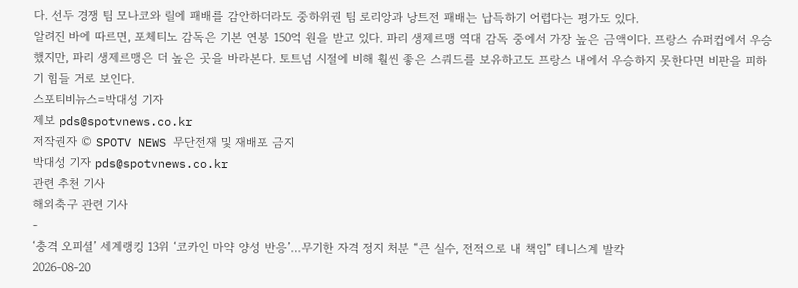다. 선두 경쟁 팀 모나코와 릴에 패배를 감안하더라도 중하위권 팀 로리앙과 낭트전 패배는 납득하기 어렵다는 평가도 있다.
알려진 바에 따르면, 포체티노 감독은 기본 연봉 150억 원을 받고 있다. 파리 생제르맹 역대 감독 중에서 가장 높은 금액이다. 프랑스 슈퍼컵에서 우승했지만, 파리 생제르맹은 더 높은 곳을 바라본다. 토트넘 시절에 비해 훨씬 좋은 스쿼드를 보유하고도 프랑스 내에서 우승하지 못한다면 비판을 피하기 힘들 거로 보인다.
스포티비뉴스=박대성 기자
제보 pds@spotvnews.co.kr
저작권자 © SPOTV NEWS 무단전재 및 재배포 금지
박대성 기자 pds@spotvnews.co.kr
관련 추천 기사
해외축구 관련 기사
-
‘충격 오피셜’ 세계랭킹 13위 ‘코카인 마약 양성 반응’…무기한 자격 정지 처분 “큰 실수, 전적으로 내 책임” 테니스계 발칵
2026-08-20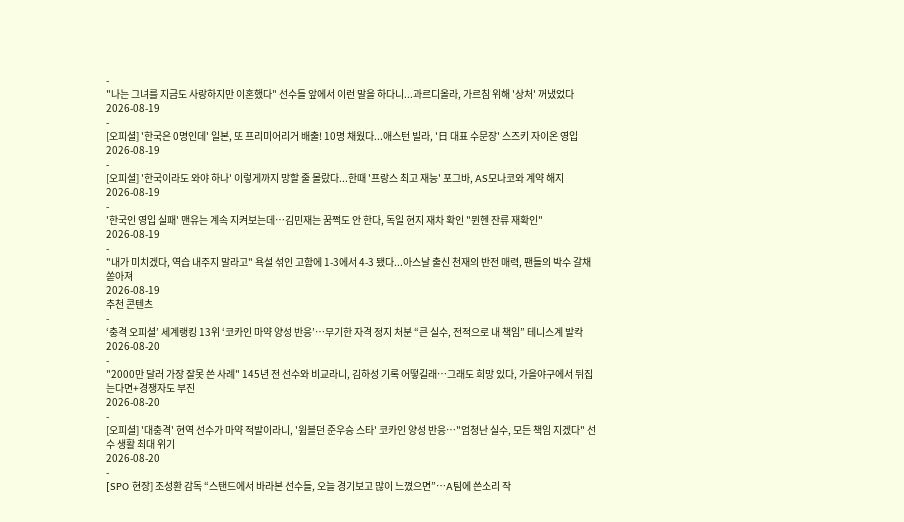-
"나는 그녀를 지금도 사랑하지만 이혼했다" 선수들 앞에서 이런 말을 하다니...과르디올라, 가르침 위해 '상처' 꺼냈었다
2026-08-19
-
[오피셜] '한국은 0명인데' 일본, 또 프리미어리거 배출! 10명 채웠다...애스턴 빌라, '日 대표 수문장' 스즈키 자이온 영입
2026-08-19
-
[오피셜] '한국이라도 와야 하나' 이렇게까지 망할 줄 몰랐다...한때 '프랑스 최고 재능' 포그바, AS모나코와 계약 해지
2026-08-19
-
'한국인 영입 실패' 맨유는 계속 지켜보는데…김민재는 꿈쩍도 안 한다, 독일 현지 재차 확인 "뮌헨 잔류 재확인"
2026-08-19
-
"내가 미치겠다, 역습 내주지 말라고" 욕설 섞인 고함에 1-3에서 4-3 됐다...아스날 출신 천재의 반전 매력, 팬들의 박수 갈채 쏟아져
2026-08-19
추천 콘텐츠
-
‘충격 오피셜’ 세계랭킹 13위 ‘코카인 마약 양성 반응’…무기한 자격 정지 처분 “큰 실수, 전적으로 내 책임” 테니스계 발칵
2026-08-20
-
"2000만 달러 가장 잘못 쓴 사례" 145년 전 선수와 비교라니, 김하성 기록 어떻길래…그래도 희망 있다, 가을야구에서 뒤집는다면+경쟁자도 부진
2026-08-20
-
[오피셜] '대충격' 현역 선수가 마약 적발이라니, '윔블던 준우승 스타' 코카인 양성 반응…"엄청난 실수, 모든 책임 지겠다" 선수 생활 최대 위기
2026-08-20
-
[SPO 현장] 조성환 감독 “스탠드에서 바라본 선수들, 오늘 경기보고 많이 느꼈으면”…A팀에 쓴소리 작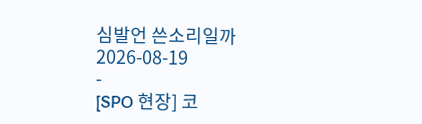심발언 쓴소리일까
2026-08-19
-
[SPO 현장] 코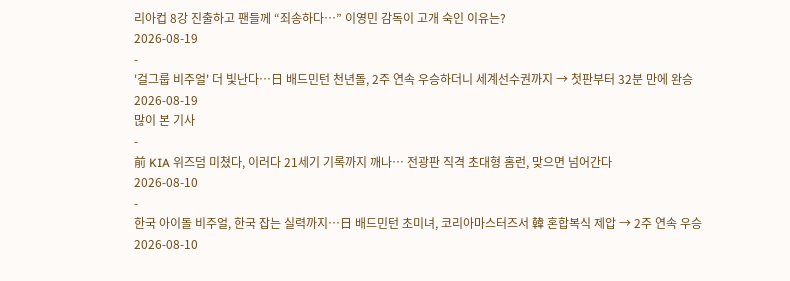리아컵 8강 진출하고 팬들께 “죄송하다…” 이영민 감독이 고개 숙인 이유는?
2026-08-19
-
'걸그룹 비주얼' 더 빛난다…日 배드민턴 천년돌, 2주 연속 우승하더니 세계선수권까지 → 첫판부터 32분 만에 완승
2026-08-19
많이 본 기사
-
前 KIA 위즈덤 미쳤다, 이러다 21세기 기록까지 깨나… 전광판 직격 초대형 홈런, 맞으면 넘어간다
2026-08-10
-
한국 아이돌 비주얼, 한국 잡는 실력까지…日 배드민턴 초미녀, 코리아마스터즈서 韓 혼합복식 제압 → 2주 연속 우승
2026-08-10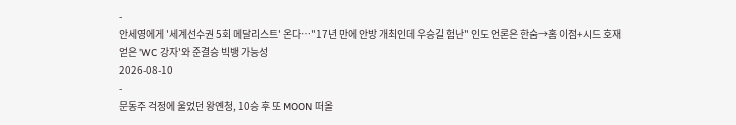-
안세영에게 '세계선수권 5회 메달리스트' 온다…"17년 만에 안방 개최인데 우승길 험난" 인도 언론은 한숨→홈 이점+시드 호재 얻은 'WC 강자'와 준결승 빅뱅 가능성
2026-08-10
-
문동주 걱정에 울었던 왕옌청, 10승 후 또 MOON 떠올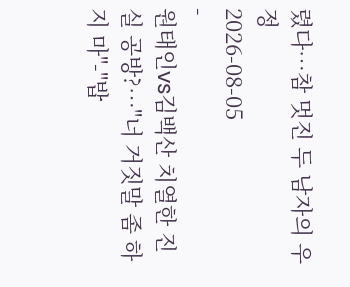렸다…참 멋진 두 남자의 우정
2026-08-05
-
원태인vs김백산 치열한 진실 공방?…"너 거짓말 좀 하지 마"-"밥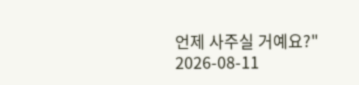언제 사주실 거예요?"
2026-08-11